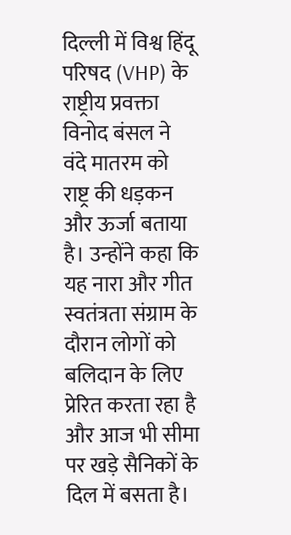दिल्ली में विश्व हिंदू परिषद (VHP) के राष्ट्रीय प्रवक्ता विनोद बंसल ने वंदे मातरम को राष्ट्र की धड़कन और ऊर्जा बताया है। उन्होंने कहा कि यह नारा और गीत स्वतंत्रता संग्राम के दौरान लोगों को बलिदान के लिए प्रेरित करता रहा है और आज भी सीमा पर खड़े सैनिकों के दिल में बसता है।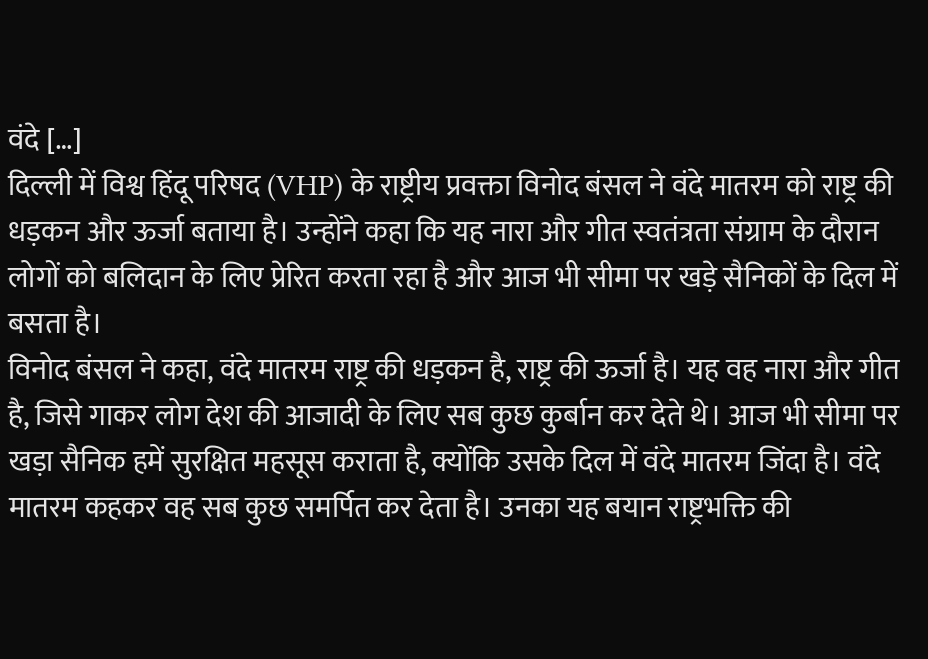वंदे […]
दिल्ली में विश्व हिंदू परिषद (VHP) के राष्ट्रीय प्रवक्ता विनोद बंसल ने वंदे मातरम को राष्ट्र की धड़कन और ऊर्जा बताया है। उन्होंने कहा कि यह नारा और गीत स्वतंत्रता संग्राम के दौरान लोगों को बलिदान के लिए प्रेरित करता रहा है और आज भी सीमा पर खड़े सैनिकों के दिल में बसता है।
विनोद बंसल ने कहा, वंदे मातरम राष्ट्र की धड़कन है, राष्ट्र की ऊर्जा है। यह वह नारा और गीत है, जिसे गाकर लोग देश की आजादी के लिए सब कुछ कुर्बान कर देते थे। आज भी सीमा पर खड़ा सैनिक हमें सुरक्षित महसूस कराता है, क्योंकि उसके दिल में वंदे मातरम जिंदा है। वंदे मातरम कहकर वह सब कुछ समर्पित कर देता है। उनका यह बयान राष्ट्रभक्ति की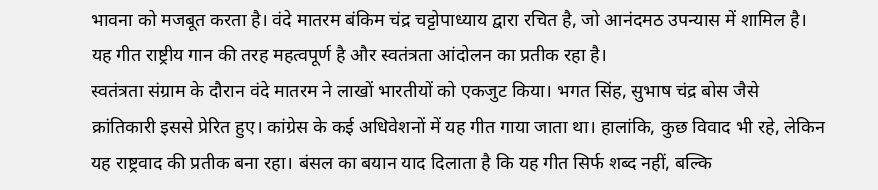भावना को मजबूत करता है। वंदे मातरम बंकिम चंद्र चट्टोपाध्याय द्वारा रचित है, जो आनंदमठ उपन्यास में शामिल है। यह गीत राष्ट्रीय गान की तरह महत्वपूर्ण है और स्वतंत्रता आंदोलन का प्रतीक रहा है।
स्वतंत्रता संग्राम के दौरान वंदे मातरम ने लाखों भारतीयों को एकजुट किया। भगत सिंह, सुभाष चंद्र बोस जैसे क्रांतिकारी इससे प्रेरित हुए। कांग्रेस के कई अधिवेशनों में यह गीत गाया जाता था। हालांकि, कुछ विवाद भी रहे, लेकिन यह राष्ट्रवाद की प्रतीक बना रहा। बंसल का बयान याद दिलाता है कि यह गीत सिर्फ शब्द नहीं, बल्कि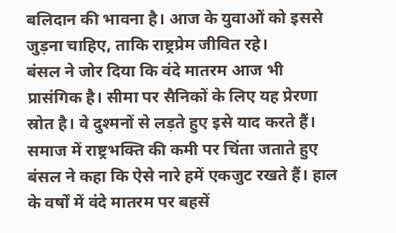बलिदान की भावना है। आज के युवाओं को इससे जुड़ना चाहिए, ताकि राष्ट्रप्रेम जीवित रहे।
बंसल ने जोर दिया कि वंदे मातरम आज भी प्रासंगिक है। सीमा पर सैनिकों के लिए यह प्रेरणा स्रोत है। वे दुश्मनों से लड़ते हुए इसे याद करते हैं। समाज में राष्ट्रभक्ति की कमी पर चिंता जताते हुए बंसल ने कहा कि ऐसे नारे हमें एकजुट रखते हैं। हाल के वर्षों में वंदे मातरम पर बहसें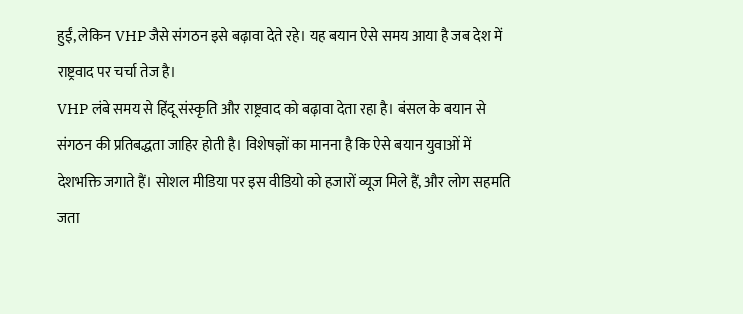हुईं, लेकिन VHP जैसे संगठन इसे बढ़ावा देते रहे। यह बयान ऐसे समय आया है जब देश में राष्ट्रवाद पर चर्चा तेज है।
VHP लंबे समय से हिंदू संस्कृति और राष्ट्रवाद को बढ़ावा देता रहा है। बंसल के बयान से संगठन की प्रतिबद्धता जाहिर होती है। विशेषज्ञों का मानना है कि ऐसे बयान युवाओं में देशभक्ति जगाते हैं। सोशल मीडिया पर इस वीडियो को हजारों व्यूज मिले हैं, और लोग सहमति जता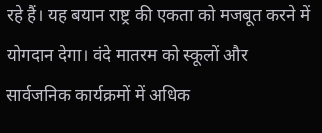रहे हैं। यह बयान राष्ट्र की एकता को मजबूत करने में योगदान देगा। वंदे मातरम को स्कूलों और सार्वजनिक कार्यक्रमों में अधिक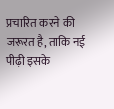प्रचारित करने की जरूरत है, ताकि नई पीढ़ी इसके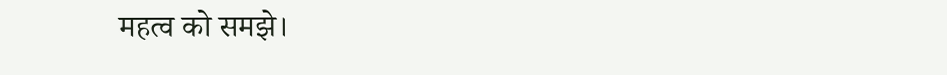महत्व को समझे।